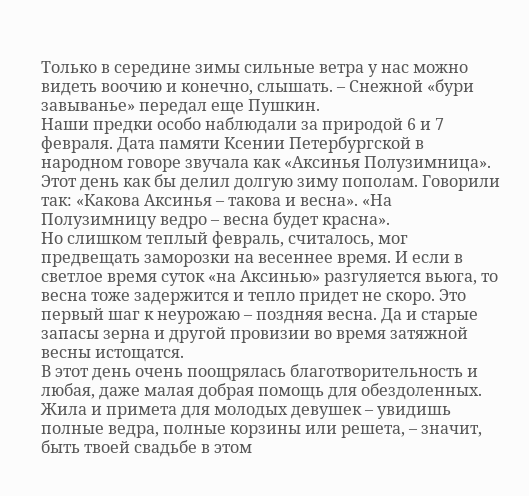Только в середине зимы сильные ветра у нас можно видеть воочию и конечно, слышать. – Снежной «бури завыванье» передал еще Пушкин.
Наши предки особо наблюдали за природой 6 и 7 февраля. Дата памяти Ксении Петербургской в народном говоре звучала как «Аксинья Полузимница». Этот день как бы делил долгую зиму пополам. Говорили так: «Какова Аксинья – такова и весна». «На Полузимницу ведро – весна будет красна».
Но слишком теплый февраль, считалось, мог предвещать заморозки на весеннее время. И если в светлое время суток «на Аксинью» разгуляется вьюга, то весна тоже задержится и тепло придет не скоро. Это первый шаг к неурожаю – поздняя весна. Да и старые запасы зерна и другой провизии во время затяжной весны истощатся.
В этот день очень поощрялась благотворительность и любая, даже малая добрая помощь для обездоленных. Жила и примета для молодых девушек – увидишь полные ведра, полные корзины или решета, – значит, быть твоей свадьбе в этом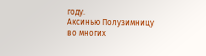году.
Аксинью Полузимницу во многих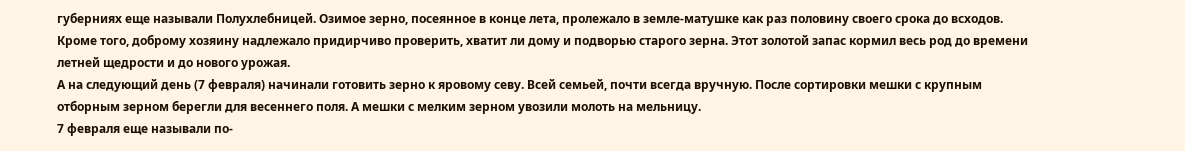губерниях еще называли Полухлебницей. Озимое зерно, посеянное в конце лета, пролежало в земле-матушке как раз половину своего срока до всходов. Кроме того, доброму хозяину надлежало придирчиво проверить, хватит ли дому и подворью старого зерна. Этот золотой запас кормил весь род до времени летней щедрости и до нового урожая.
А на следующий день (7 февраля) начинали готовить зерно к яровому севу. Всей семьей, почти всегда вручную. После сортировки мешки с крупным отборным зерном берегли для весеннего поля. А мешки с мелким зерном увозили молоть на мельницу.
7 февраля еще называли по-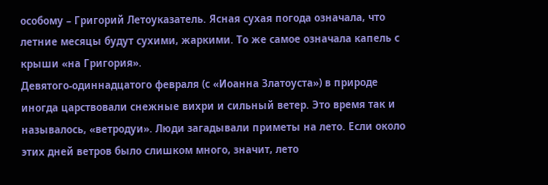особому – Григорий Летоуказатель. Ясная сухая погода означала, что летние месяцы будут сухими, жаркими. То же самое означала капель с крыши «на Григория».
Девятого-одиннадцатого февраля (с «Иоанна Златоуста») в природе иногда царствовали снежные вихри и сильный ветер. Это время так и называлось, «ветродуи». Люди загадывали приметы на лето. Если около этих дней ветров было слишком много, значит, лето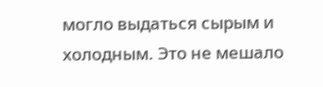могло выдаться сырым и холодным. Это не мешало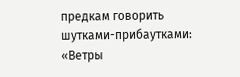предкам говорить шутками-прибаутками: «Ветры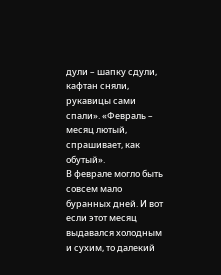дули – шапку сдули, кафтан сняли, рукавицы сами спали». «Февраль – месяц лютый, спрашивает, как обутый».
В феврале могло быть совсем мало буранных дней. И вот если этот месяц выдавался холодным и сухим, то далекий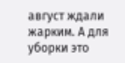август ждали жарким. А для уборки это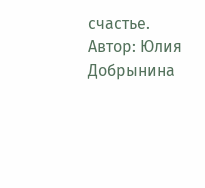счастье.
Автор: Юлия Добрынина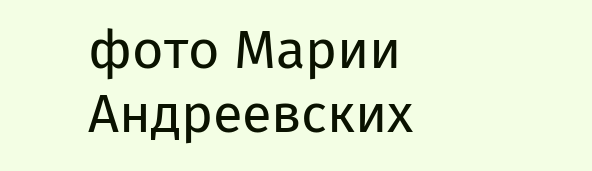фото Марии Андреевских